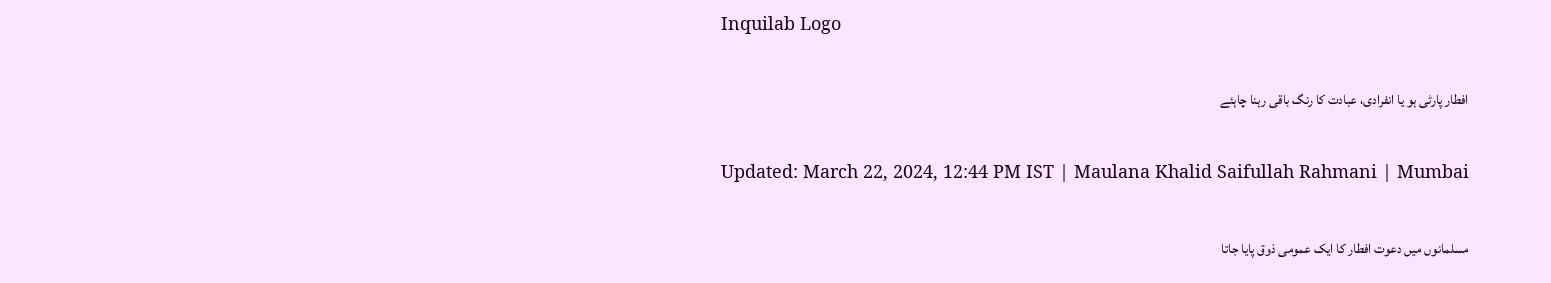Inquilab Logo

افطار پارٹی ہو یا انفرادی، عبادت کا رنگ باقی رہنا چاہئے

Updated: March 22, 2024, 12:44 PM IST | Maulana Khalid Saifullah Rahmani | Mumbai

مسلمانوں میں دعوت افطار کا ایک عمومی ذوق پایا جاتا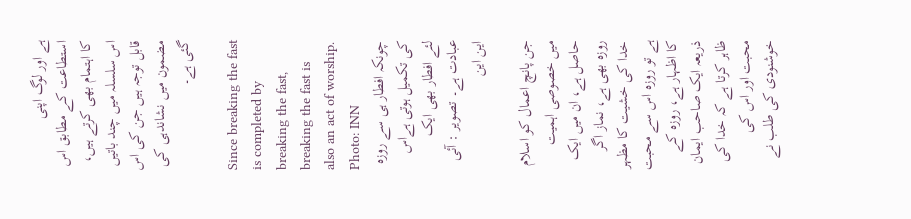ہے اور لوگ اپنی استطاعت کے مطابق اس کا اہتمام بھی کرتے ہیں، اس سلسلہ میں چند باتیں قابل توجہ ہیں جن کی اس مضمون میں نشاندہی کی گئی ہے۔

Since breaking the fast is completed by breaking the fast, breaking the fast is also an act of worship. Photo: INN
چونکہ افطار ہی سے روزہ کی تکمیل ہوتی ہےاس لئے افطار بھی ایک عبادت ہے۔ تصویر : آئی این این

جن پانچ اعمال کو اسلام میں خصوصی اہمیت حاصل ہے، ان میں ایک روزہ بھی ہے، نماز اگر خدا کی خشیت کا مظہر ہے تو روزہ اس سے محبت کا اظہار ہے، روزہ کے ذریعہ ایک صاحب ایمان ظاہر کرتا ہے کہ خدا کی محبت اور اس کی خوشنودی کی طلب نے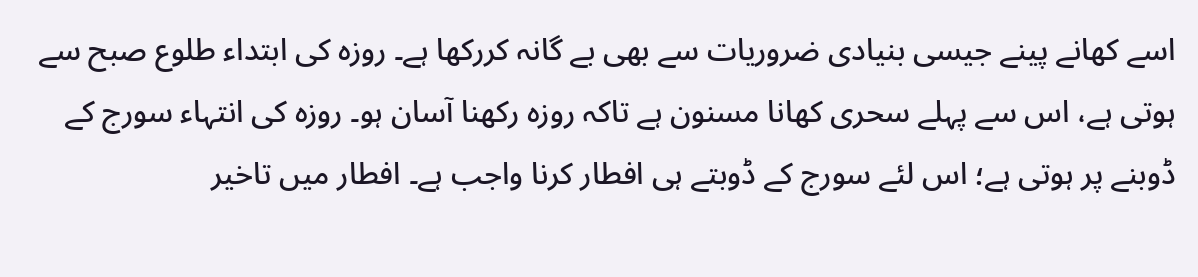اسے کھانے پینے جیسی بنیادی ضروریات سے بھی بے گانہ کررکھا ہے۔ روزہ کی ابتداء طلوع صبح سے ہوتی ہے، اس سے پہلے سحری کھانا مسنون ہے تاکہ روزہ رکھنا آسان ہو۔ روزہ کی انتہاء سورج کے ڈوبنے پر ہوتی ہے؛ اس لئے سورج کے ڈوبتے ہی افطار کرنا واجب ہے۔ افطار میں تاخیر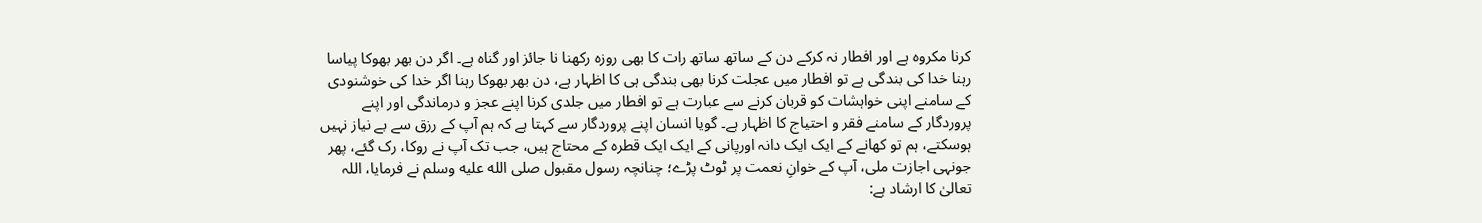کرنا مکروہ ہے اور افطار نہ کرکے دن کے ساتھ ساتھ رات کا بھی روزہ رکھنا نا جائز اور گناہ ہے۔ اگر دن بھر بھوکا پیاسا رہنا خدا کی بندگی ہے تو افطار میں عجلت کرنا بھی بندگی ہی کا اظہار ہے، دن بھر بھوکا رہنا اگر خدا کی خوشنودی کے سامنے اپنی خواہشات کو قربان کرنے سے عبارت ہے تو افطار میں جلدی کرنا اپنے عجز و درماندگی اور اپنے پروردگار کے سامنے فقر و احتیاج کا اظہار ہے۔ گویا انسان اپنے پروردگار سے کہتا ہے کہ ہم آپ کے رزق سے بے نیاز نہیں ہوسکتے، ہم تو کھانے کے ایک ایک دانہ اورپانی کے ایک ایک قطرہ کے محتاج ہیں، جب تک آپ نے روکا، رک گئے، پھر جونہی اجازت ملی، آپ کے خوانِ نعمت پر ٹوٹ پڑے؛ چنانچہ رسول مقبول صلى الله عليه وسلم نے فرمایا، اللہ تعالیٰ کا ارشاد ہے: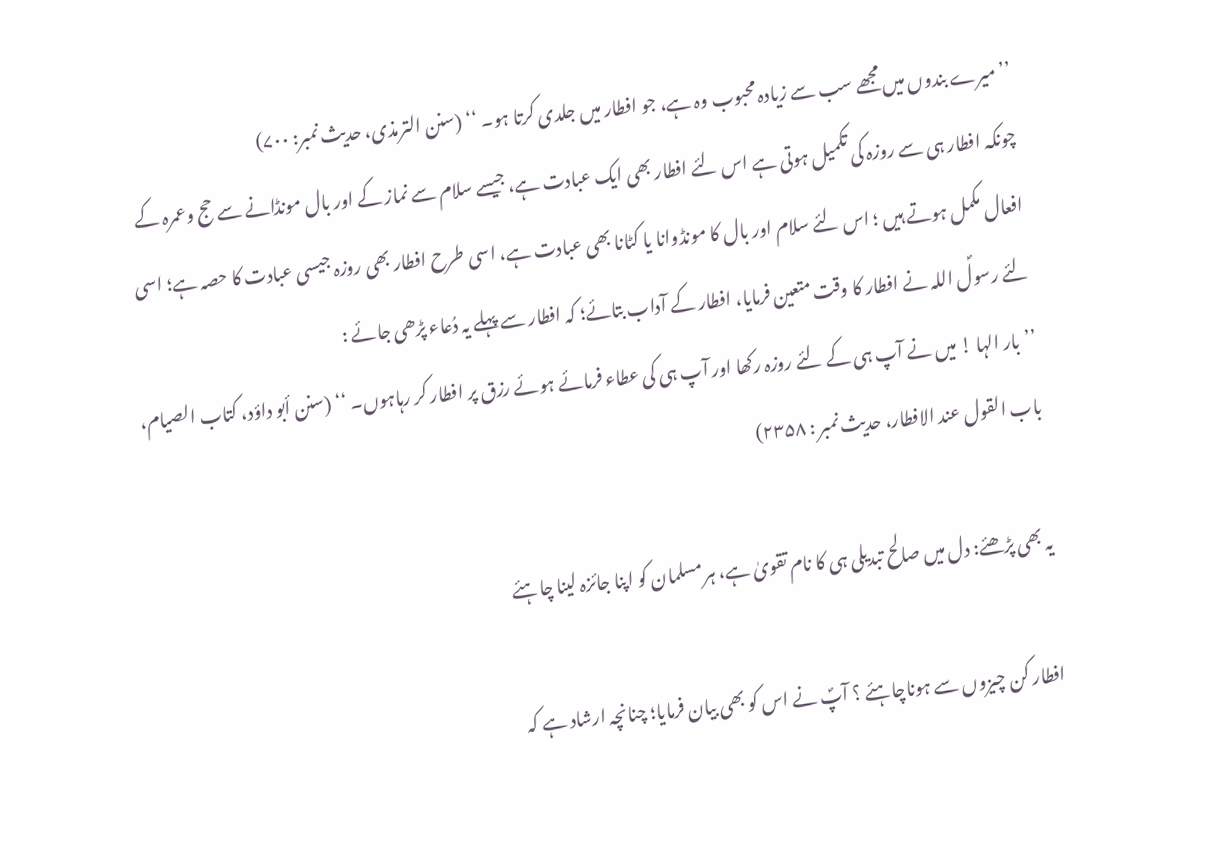’’ میرے بندوں میں مجھے سب سے زیادہ محبوب وہ ہے، جو افطار میں جلدی کرتا ہو۔ ‘‘ (سنن الترمذی، حدیث نمبر: ۷۰۰)
چونکہ افطار ہی سے روزہ کی تکمیل ہوتی ہے اس لئے افطار بھی ایک عبادت ہے، جیسے سلام سے نماز کے اور بال مونڈانے سے حج وعمرہ کے افعال مکمل ہوتے ہیں ؛ اس لئے سلام اور بال کا مونڈوانا یا کٹانا بھی عبادت ہے، اسی طرح افطار بھی روزہ جیسی عبادت کا حصہ ہے؛ اسی لئے رسولؐ اللہ نے افطار کا وقت متعین فرمایا، افطار کے آداب بتائے؛ کہ افطار سے پہلے یہ دُعاء پڑھی جائے :
’’بار الہا ! میں نے آپ ہی کے لئے روزہ رکھا اور آپ ہی کی عطاء فرمائے ہوئے رزق پر افطار کر رہاہوں۔ ‘‘ (سنن أبو داؤد، کتاب الصیام، باب القول عند الافطار، حدیث نمبر : ۲۳۵۸)

یہ بھی پڑھئے: دل میں صالح تبدیلی ہی کا نام تقویٰ ہے، ہر مسلمان کو اپنا جائزہ لینا چاہئے

افطار کن چیزوں سے ہوناچاہئے ؟ آپؐ نے اس کو بھی بیان فرمایا؛ چنانچہ ارشاد ہے کہ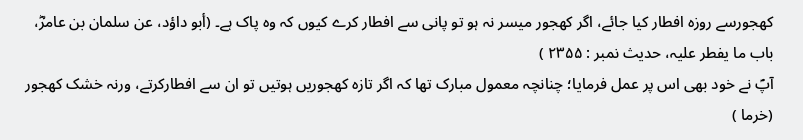کھجورسے روزہ افطار کیا جائے، اگر کھجور میسر نہ ہو تو پانی سے افطار کرے کیوں کہ وہ پاک ہے۔ (أبو داؤد، عن سلمان بن عامرؓ، باب ما یفطر علیہ، حدیث نمبر : ۲۳۵۵ )
آپؐ نے خود بھی اس پر عمل فرمایا؛ چنانچہ معمول مبارک تھا کہ اگر تازہ کھجوریں ہوتیں تو ان سے افطارکرتے، ورنہ خشک کھجور (خرما )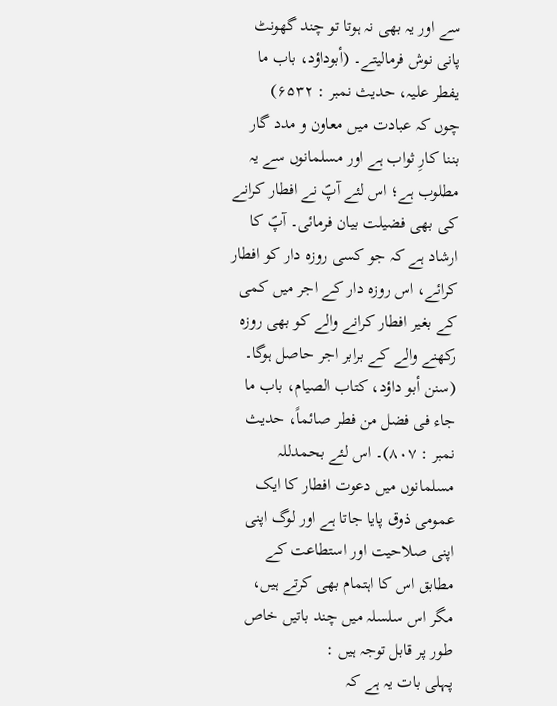سے اور یہ بھی نہ ہوتا تو چند گھونٹ پانی نوش فرمالیتے۔ (أبوداؤد، باب ما یفطر علیہ، حدیث نمبر : ۶۵۳۲)
چوں کہ عبادت میں معاون و مدد گار بننا کارِ ثواب ہے اور مسلمانوں سے یہ مطلوب ہے؛ اس لئے آپؐ نے افطار کرانے کی بھی فضیلت بیان فرمائی۔ آپؐ کا ارشاد ہے کہ جو کسی روزہ دار کو افطار کرائے، اس روزہ دار کے اجر میں کمی کے بغیر افطار کرانے والے کو بھی روزہ رکھنے والے کے برابر اجر حاصل ہوگا۔ (سنن أبو داؤد، کتاب الصیام، باب ما جاء فی فضل من فطر صائماً، حدیث نمبر : ۸۰۷)۔ اس لئے بحمدللہ مسلمانوں میں دعوت افطار کا ایک عمومی ذوق پایا جاتا ہے اور لوگ اپنی اپنی صلاحیت اور استطاعت کے مطابق اس کا اہتمام بھی کرتے ہیں، مگر اس سلسلہ میں چند باتیں خاص طور پر قابل توجہ ہیں :
پہلی بات یہ ہے کہ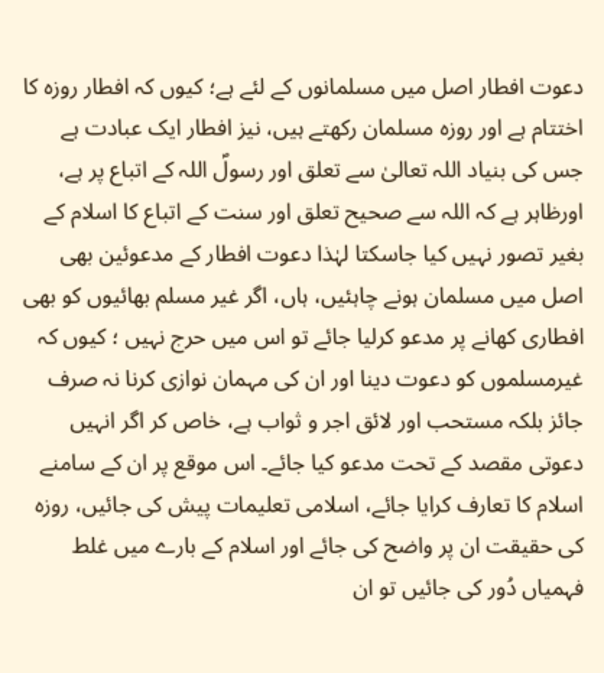دعوت افطار اصل میں مسلمانوں کے لئے ہے؛ کیوں کہ افطار روزہ کا اختتام ہے اور روزہ مسلمان رکھتے ہیں، نیز افطار ایک عبادت ہے جس کی بنیاد اللہ تعالیٰ سے تعلق اور رسولؐ اللہ کے اتباع پر ہے، اورظاہر ہے کہ اللہ سے صحیح تعلق اور سنت کے اتباع کا اسلام کے بغیر تصور نہیں کیا جاسکتا لہٰذا دعوت افطار کے مدعوئین بھی اصل میں مسلمان ہونے چاہئیں، ہاں، اگر غیر مسلم بھائیوں کو بھی افطاری کھانے پر مدعو کرلیا جائے تو اس میں حرج نہیں ؛ کیوں کہ غیرمسلموں کو دعوت دینا اور ان کی مہمان نوازی کرنا نہ صرف جائز بلکہ مستحب اور لائق اجر و ثواب ہے، خاص کر اگر انہیں دعوتی مقصد کے تحت مدعو کیا جائے۔ اس موقع پر ان کے سامنے اسلام کا تعارف کرایا جائے، اسلامی تعلیمات پیش کی جائیں، روزہ کی حقیقت ان پر واضح کی جائے اور اسلام کے بارے میں غلط فہمیاں دُور کی جائیں تو ان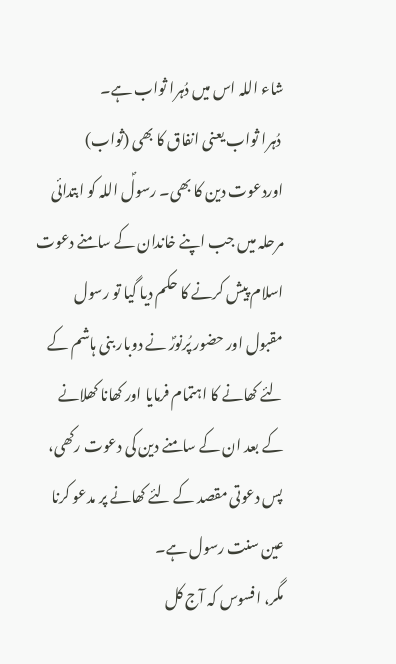شاء اللہ اس میں دُہرا ثواب ہے۔
 دُہرا ثواب یعنی انفاق کا بھی (ثواب) اوردعوت دین کا بھی۔ رسولؐ اللہ کو ابتدائی مرحلہ میں جب اپنے خاندان کے سامنے دعوت اسلام پیش کرنے کا حکم دیا گیا تو رسول مقبول اور حضور پُرنورؐ نے دوبار بنی ہاشم کے لئے کھانے کا اہتمام فرمایا اور کھانا کھلانے کے بعد ان کے سامنے دین کی دعوت رکھی، پس دعوتی مقصد کے لئے کھانے پر مدعو کرنا عین سنت رسول ہے۔
مگر، افسوس کہ آج کل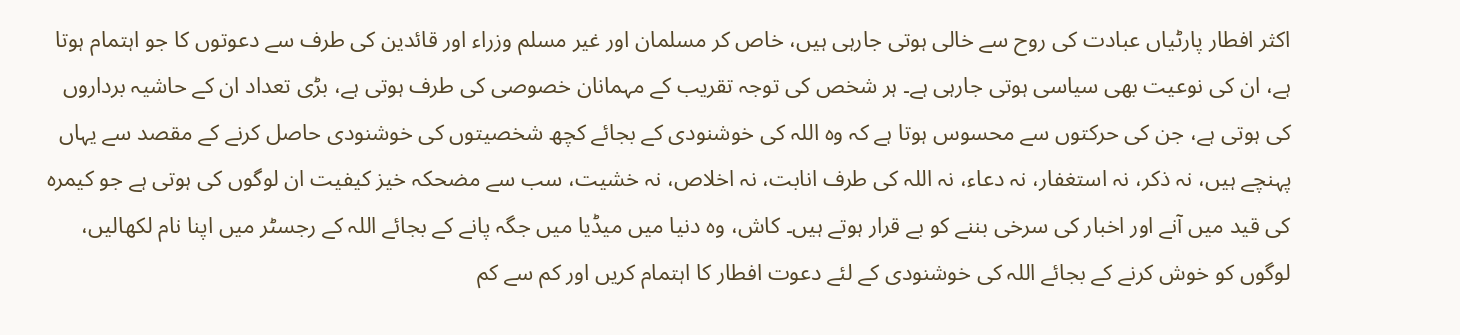اکثر افطار پارٹیاں عبادت کی روح سے خالی ہوتی جارہی ہیں، خاص کر مسلمان اور غیر مسلم وزراء اور قائدین کی طرف سے دعوتوں کا جو اہتمام ہوتا ہے، ان کی نوعیت بھی سیاسی ہوتی جارہی ہے۔ ہر شخص کی توجہ تقریب کے مہمانان خصوصی کی طرف ہوتی ہے، بڑی تعداد ان کے حاشیہ برداروں کی ہوتی ہے، جن کی حرکتوں سے محسوس ہوتا ہے کہ وہ اللہ کی خوشنودی کے بجائے کچھ شخصیتوں کی خوشنودی حاصل کرنے کے مقصد سے یہاں پہنچے ہیں، نہ ذکر، نہ استغفار، نہ دعاء، نہ اللہ کی طرف انابت، نہ اخلاص، نہ خشیت، سب سے مضحکہ خیز کیفیت ان لوگوں کی ہوتی ہے جو کیمرہ کی قید میں آنے اور اخبار کی سرخی بننے کو بے قرار ہوتے ہیں۔ کاش، وہ دنیا میں میڈیا میں جگہ پانے کے بجائے اللہ کے رجسٹر میں اپنا نام لکھالیں، لوگوں کو خوش کرنے کے بجائے اللہ کی خوشنودی کے لئے دعوت افطار کا اہتمام کریں اور کم سے کم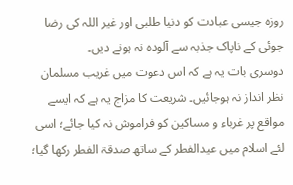روزہ جیسی عبادت کو دنیا طلبی اور غیر اللہ کی رضا جوئی کے ناپاک جذبہ سے آلودہ نہ ہونے دیں۔
دوسری بات یہ ہے کہ اس دعوت میں غریب مسلمان نظر انداز نہ ہوجائیں۔ شریعت کا مزاج یہ ہے کہ ایسے مواقع پر غرباء و مساکین کو فراموش نہ کیا جائے؛ اسی لئے اسلام میں عیدالفطر کے ساتھ صدقۃ الفطر رکھا گیا؛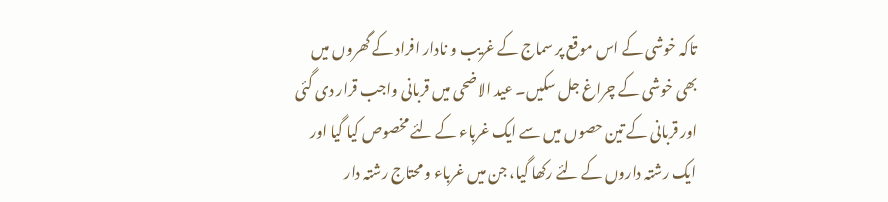تاکہ خوشی کے اس موقع پر سماج کے غریب و نادار افراد کے گھروں میں بھی خوشی کے چراغ جل سکیں۔ عید الاضحی میں قربانی واجب قرار دی گئی اور قربانی کے تین حصوں میں سے ایک غرباء کے لئے مخصوص کیا گیا اور ایک رشتہ داروں کے لئے رکھا گیا، جن میں غرباء و محتاج رشتہ دار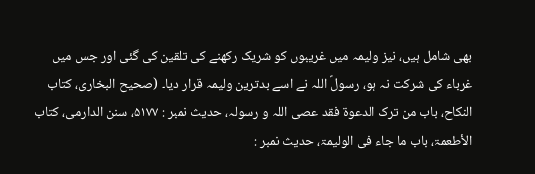بھی شامل ہیں، نیز ولیمہ میں غریبوں کو شریک رکھنے کی تلقین کی گئی اور جس میں غرباء کی شرکت نہ ہو، رسولؐ اللہ نے اسے بدترین ولیمہ قرار دیا۔ (صحیح البخاری، کتاب النکاح، باب من ترک الدعوۃ فقد عصی اللہ و رسولہ، حدیث نمبر : ۵۱۷۷، سنن الدارمی، کتاب الأطعمۃ، باب ما جاء فی الولیمۃ، حدیث نمبر :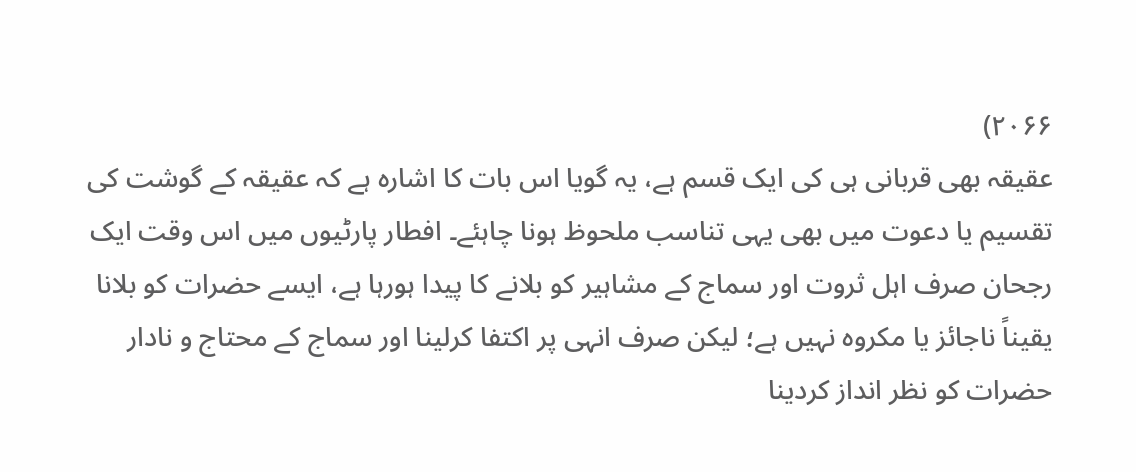۲۰۶۶)
عقیقہ بھی قربانی ہی کی ایک قسم ہے، یہ گویا اس بات کا اشارہ ہے کہ عقیقہ کے گوشت کی تقسیم یا دعوت میں بھی یہی تناسب ملحوظ ہونا چاہئے۔ افطار پارٹیوں میں اس وقت ایک رجحان صرف اہل ثروت اور سماج کے مشاہیر کو بلانے کا پیدا ہورہا ہے، ایسے حضرات کو بلانا یقیناً ناجائز یا مکروہ نہیں ہے؛ لیکن صرف انہی پر اکتفا کرلینا اور سماج کے محتاج و نادار حضرات کو نظر انداز کردینا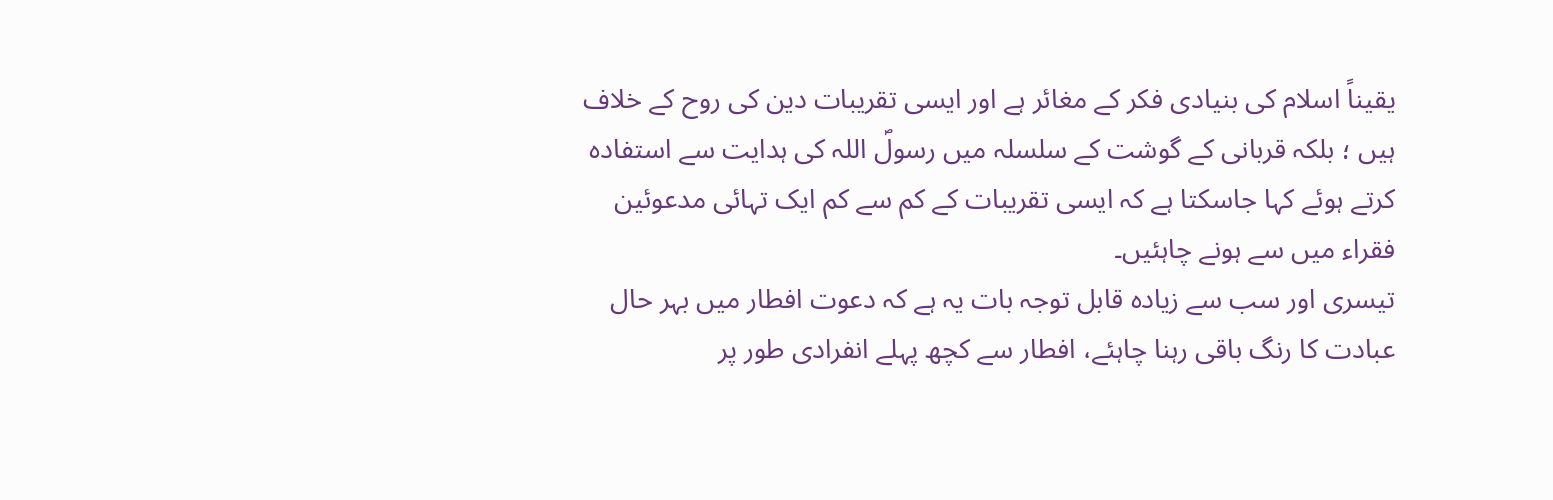یقیناً اسلام کی بنیادی فکر کے مغائر ہے اور ایسی تقریبات دین کی روح کے خلاف ہیں ؛ بلکہ قربانی کے گوشت کے سلسلہ میں رسولؐ اللہ کی ہدایت سے استفادہ کرتے ہوئے کہا جاسکتا ہے کہ ایسی تقریبات کے کم سے کم ایک تہائی مدعوئین فقراء میں سے ہونے چاہئیں۔
تیسری اور سب سے زیادہ قابل توجہ بات یہ ہے کہ دعوت افطار میں بہر حال عبادت کا رنگ باقی رہنا چاہئے، افطار سے کچھ پہلے انفرادی طور پر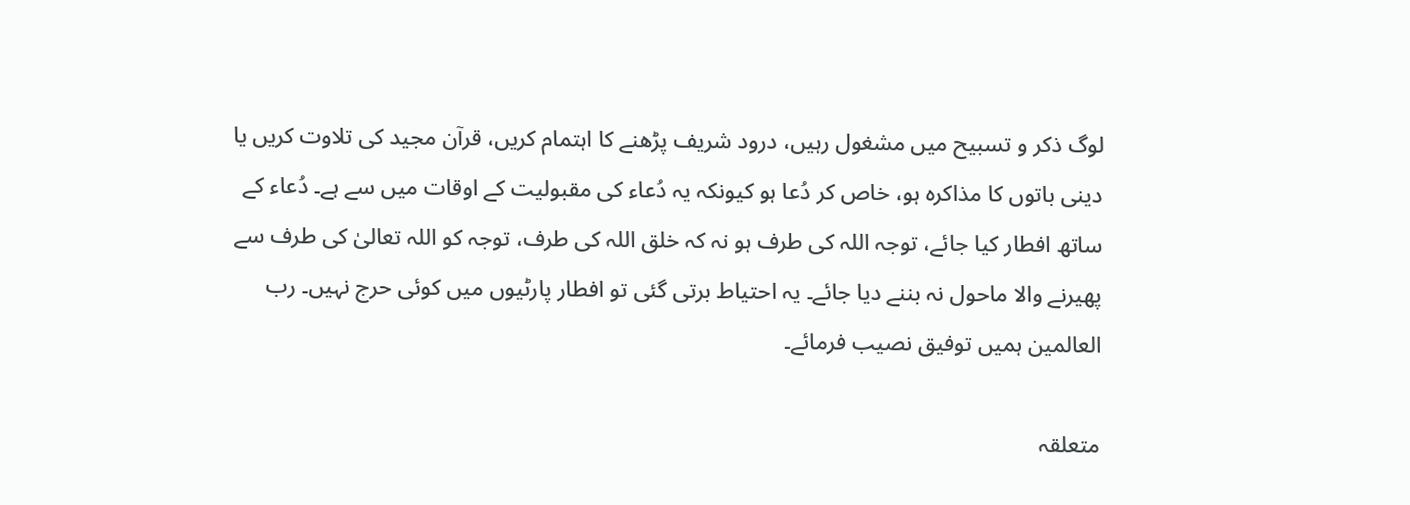لوگ ذکر و تسبیح میں مشغول رہیں، درود شریف پڑھنے کا اہتمام کریں، قرآن مجید کی تلاوت کریں یا دینی باتوں کا مذاکرہ ہو، خاص کر دُعا ہو کیونکہ یہ دُعاء کی مقبولیت کے اوقات میں سے ہے۔ دُعاء کے ساتھ افطار کیا جائے، توجہ اللہ کی طرف ہو نہ کہ خلق اللہ کی طرف، توجہ کو اللہ تعالیٰ کی طرف سے پھیرنے والا ماحول نہ بننے دیا جائے۔ یہ احتیاط برتی گئی تو افطار پارٹیوں میں کوئی حرج نہیں۔ رب العالمین ہمیں توفیق نصیب فرمائے۔

متعلقہ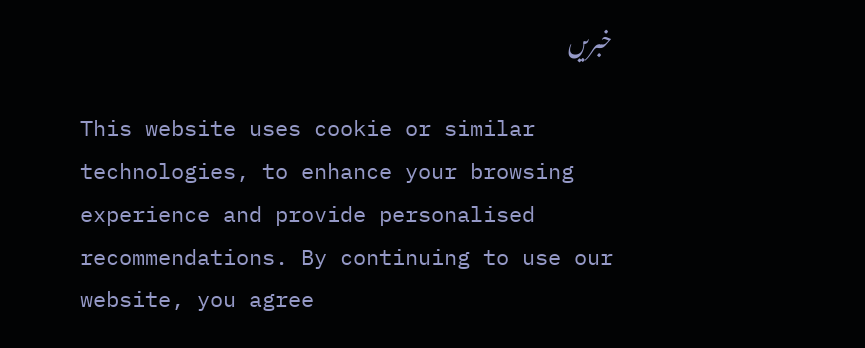خبریں

This website uses cookie or similar technologies, to enhance your browsing experience and provide personalised recommendations. By continuing to use our website, you agree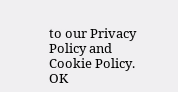to our Privacy Policy and Cookie Policy. OK